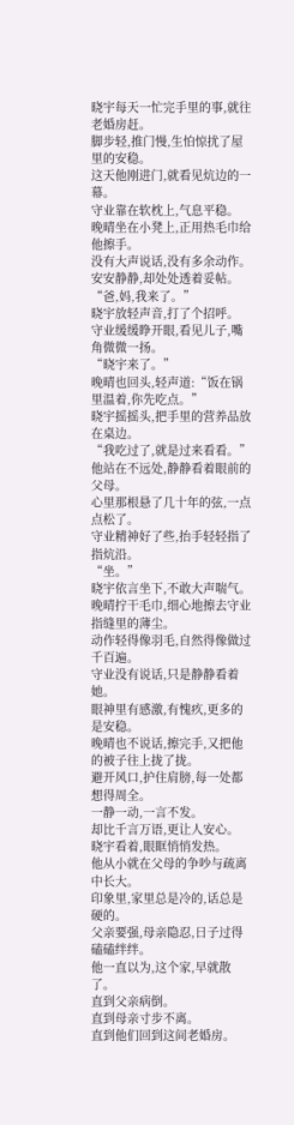晓宇每天一忙完手里的事,就往老婚房赶。
脚步轻,推门慢,生怕惊扰了屋里的安稳。
这天他刚进门,就看见炕边的一幕。
守业靠在软枕上,气息平稳。
晚晴坐在小凳上,正用热毛巾给他擦手。
没有大声说话,没有多余动作。
安安静静,却处处透着妥帖。
“爸,妈,我来了。”
晓宇放轻声音,打了个招呼。
守业缓缓睁开眼,看见儿子,嘴角微微一扬。
“晓宇来了。”
晚晴也回头,轻声道:“饭在锅里温着,你先吃点。”
晓宇摇摇头,把手里的营养品放在桌边。
“我吃过了,就是过来看看。”
他站在不远处,静静看着眼前的父母。
心里那根悬了几十年的弦,一点点松了。
守业精神好了些,抬手轻轻指了指炕沿。
“坐。”
晓宇依言坐下,不敢大声喘气。
晚晴拧干毛巾,细心地擦去守业指缝里的薄尘。
动作轻得像羽毛,自然得像做过千百遍。
守业没有说话,只是静静看着她。
眼神里有感激,有愧疚,更多的是安稳。
晚晴也不说话,擦完手,又把他的被子往上拢了拢。
避开风口,护住肩膀,每一处都想得周全。
一静一动,一言不发。
却比千言万语,更让人安心。
晓宇看着,眼眶悄悄发热。
他从小就在父母的争吵与疏离中长大。
印象里,家里总是冷的,话总是硬的。
父亲要强,母亲隐忍,日子过得磕磕绊绊。
他一直以为,这个家,早就散了。
直到父亲病倒。
直到母亲寸步不离。
直到他们回到这间老婚房。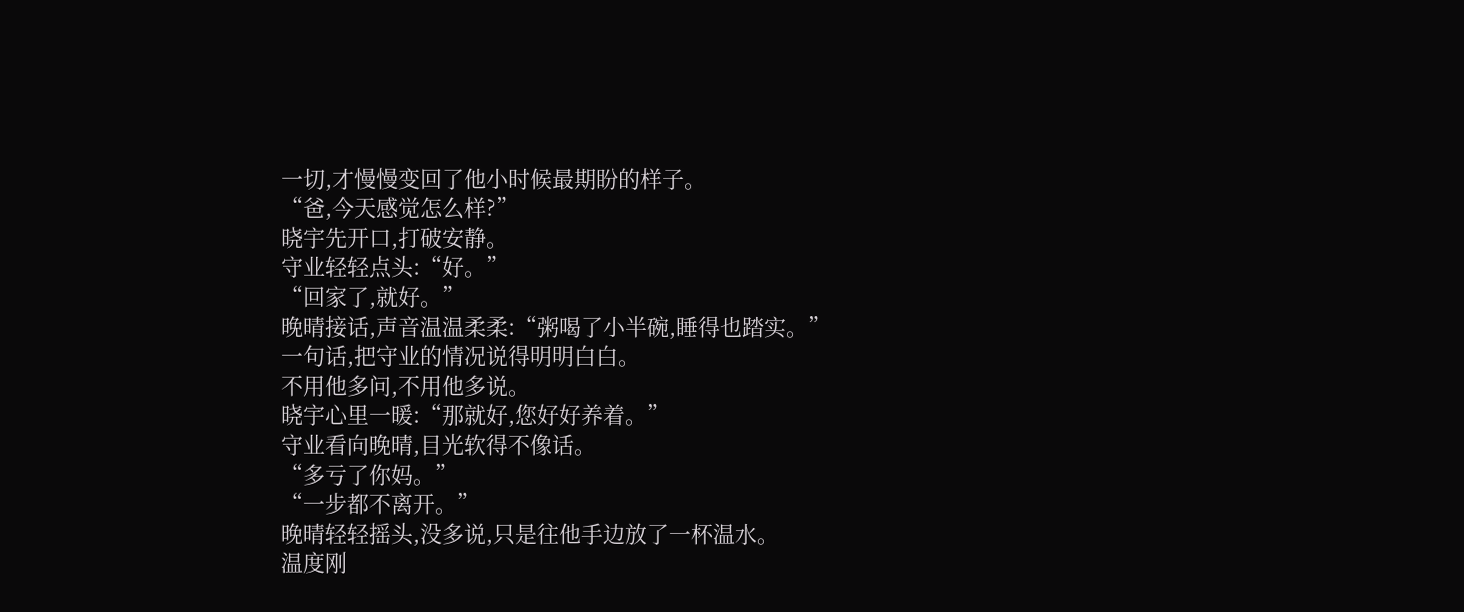一切,才慢慢变回了他小时候最期盼的样子。
“爸,今天感觉怎么样?”
晓宇先开口,打破安静。
守业轻轻点头:“好。”
“回家了,就好。”
晚晴接话,声音温温柔柔:“粥喝了小半碗,睡得也踏实。”
一句话,把守业的情况说得明明白白。
不用他多问,不用他多说。
晓宇心里一暖:“那就好,您好好养着。”
守业看向晚晴,目光软得不像话。
“多亏了你妈。”
“一步都不离开。”
晚晴轻轻摇头,没多说,只是往他手边放了一杯温水。
温度刚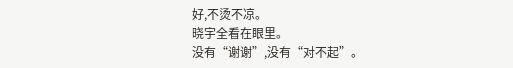好,不烫不凉。
晓宇全看在眼里。
没有“谢谢”,没有“对不起”。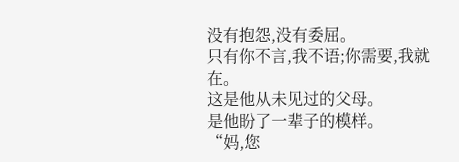没有抱怨,没有委屈。
只有你不言,我不语;你需要,我就在。
这是他从未见过的父母。
是他盼了一辈子的模样。
“妈,您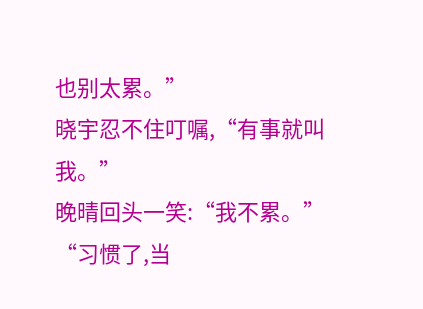也别太累。”
晓宇忍不住叮嘱,“有事就叫我。”
晚晴回头一笑:“我不累。”
“习惯了,当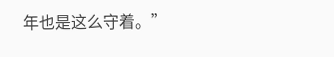年也是这么守着。”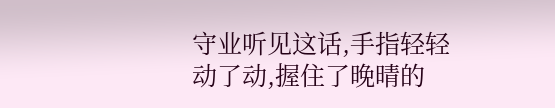守业听见这话,手指轻轻动了动,握住了晚晴的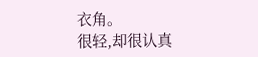衣角。
很轻,却很认真